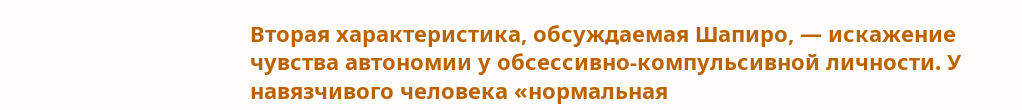Вторая характеристика, обсуждаемая Шапиро, — искажение чувства автономии у обсессивно-компульсивной личности. У навязчивого человека «нормальная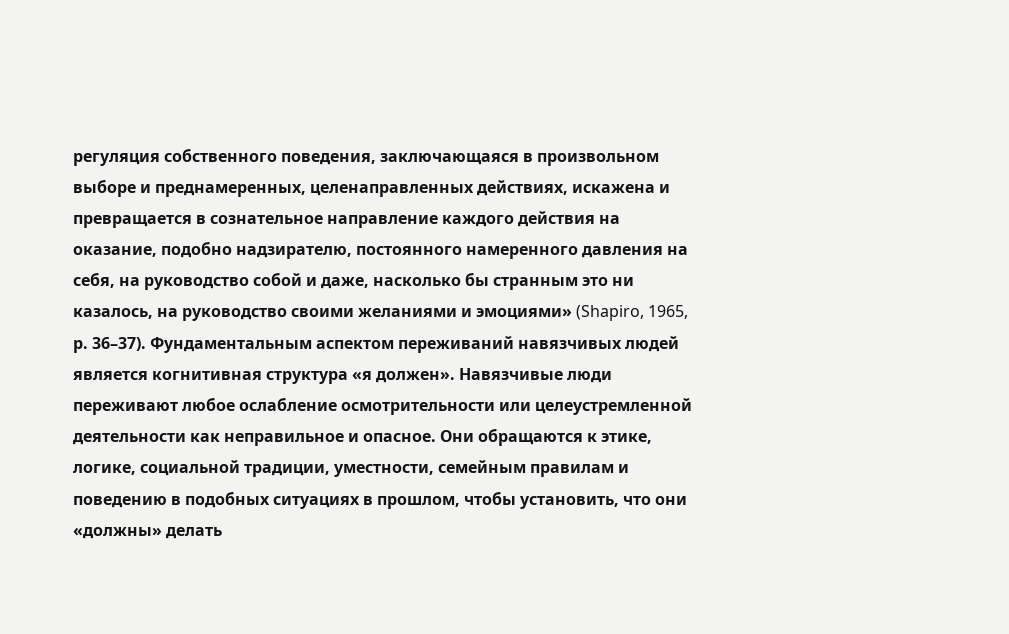регуляция собственного поведения, заключающаяся в произвольном выборе и преднамеренных, целенаправленных действиях, искажена и превращается в сознательное направление каждого действия на оказание, подобно надзирателю, постоянного намеренного давления на себя, на руководство собой и даже, насколько бы странным это ни казалось, на руководство своими желаниями и эмоциями» (Shapiro, 1965, р. 36–37). Фундаментальным аспектом переживаний навязчивых людей является когнитивная структура «я должен». Навязчивые люди переживают любое ослабление осмотрительности или целеустремленной деятельности как неправильное и опасное. Они обращаются к этике, логике, социальной традиции, уместности, семейным правилам и поведению в подобных ситуациях в прошлом, чтобы установить, что они «должны» делать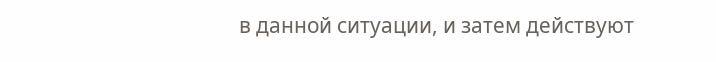в данной ситуации, и затем действуют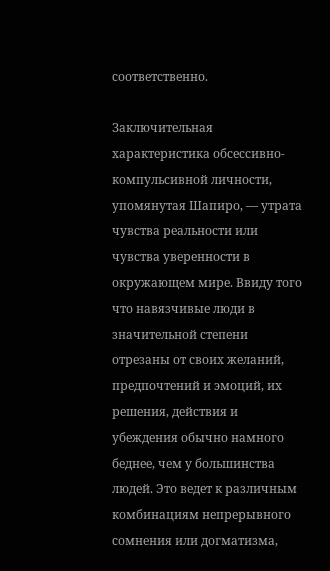соответственно.

Заключительная характеристика обсессивно-компульсивной личности, упомянутая Шапиро, — утрата чувства реальности или чувства уверенности в окружающем мире. Ввиду того что навязчивые люди в значительной степени отрезаны от своих желаний, предпочтений и эмоций, их решения, действия и убеждения обычно намного беднее, чем у большинства людей. Это ведет к различным комбинациям непрерывного сомнения или догматизма,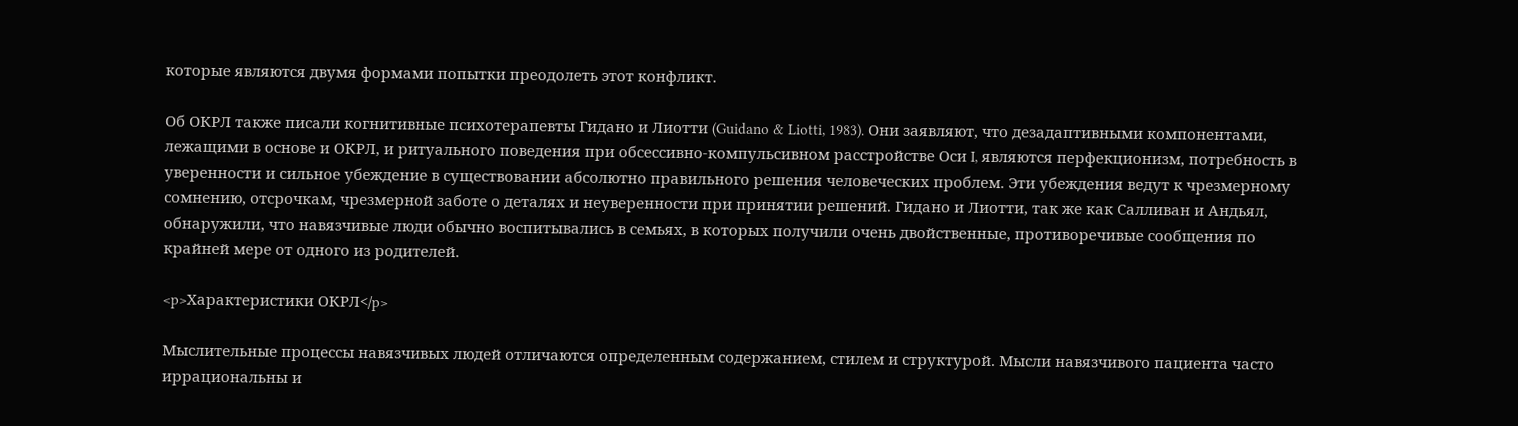которые являются двумя формами попытки преодолеть этот конфликт.

Об ОКРЛ также писали когнитивные психотерапевты Гидано и Лиотти (Guidano & Liotti, 1983). Они заявляют, что дезадаптивными компонентами, лежащими в основе и ОКРЛ, и ритуального поведения при обсессивно-компульсивном расстройстве Оси I, являются перфекционизм, потребность в уверенности и сильное убеждение в существовании абсолютно правильного решения человеческих проблем. Эти убеждения ведут к чрезмерному сомнению, отсрочкам, чрезмерной заботе о деталях и неуверенности при принятии решений. Гидано и Лиотти, так же как Салливан и Андьял, обнаружили, что навязчивые люди обычно воспитывались в семьях, в которых получили очень двойственные, противоречивые сообщения по крайней мере от одного из родителей.

<p>Характеристики ОКРЛ</p>

Мыслительные процессы навязчивых людей отличаются определенным содержанием, стилем и структурой. Мысли навязчивого пациента часто иррациональны и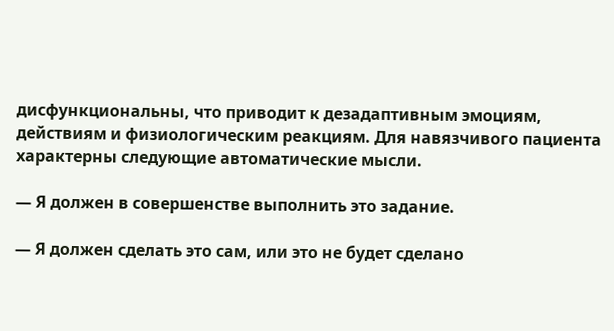дисфункциональны, что приводит к дезадаптивным эмоциям, действиям и физиологическим реакциям. Для навязчивого пациента характерны следующие автоматические мысли.

— Я должен в совершенстве выполнить это задание.

— Я должен сделать это сам, или это не будет сделано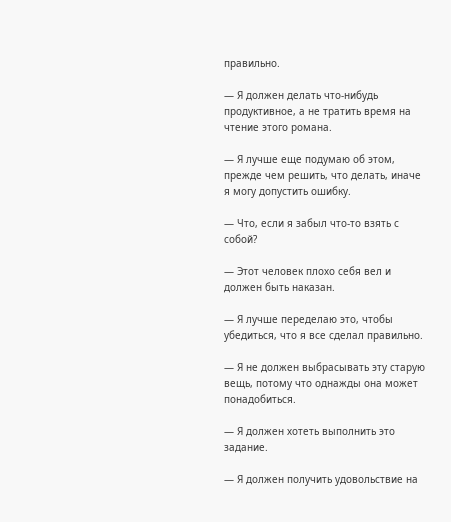правильно.

— Я должен делать что-нибудь продуктивное, а не тратить время на чтение этого романа.

— Я лучше еще подумаю об этом, прежде чем решить, что делать, иначе я могу допустить ошибку.

— Что, если я забыл что-то взять с собой?

— Этот человек плохо себя вел и должен быть наказан.

— Я лучше переделаю это, чтобы убедиться, что я все сделал правильно.

— Я не должен выбрасывать эту старую вещь, потому что однажды она может понадобиться.

— Я должен хотеть выполнить это задание.

— Я должен получить удовольствие на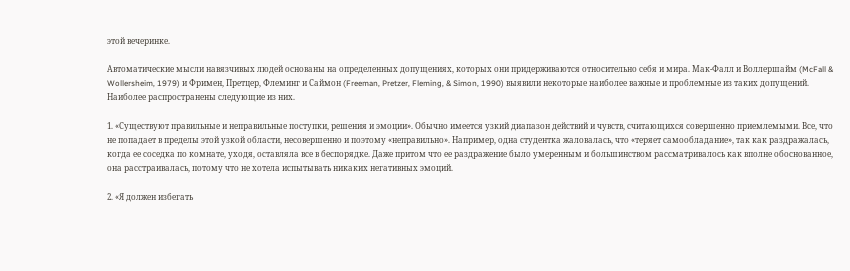этой вечеринке.

Автоматические мысли навязчивых людей основаны на определенных допущениях, которых они придерживаются относительно себя и мира. Мак-Фалл и Воллершайм (McFall & Wollersheim, 1979) и Фримен, Претцер, Флеминг и Саймон (Freeman, Pretzer, Fleming, & Simon, 1990) выявили некоторые наиболее важные и проблемные из таких допущений. Наиболее распространены следующие из них.

1. «Существуют правильные и неправильные поступки, решения и эмоции». Обычно имеется узкий диапазон действий и чувств, считающихся совершенно приемлемыми. Все, что не попадает в пределы этой узкой области, несовершенно и поэтому «неправильно». Например, одна студентка жаловалась, что «теряет самообладание», так как раздражалась, когда ее соседка по комнате, уходя, оставляла все в беспорядке. Даже притом что ее раздражение было умеренным и большинством рассматривалось как вполне обоснованное, она расстраивалась, потому что не хотела испытывать никаких негативных эмоций.

2. «Я должен избегать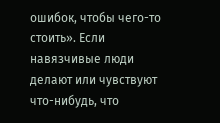ошибок, чтобы чего-то стоить». Если навязчивые люди делают или чувствуют что-нибудь, что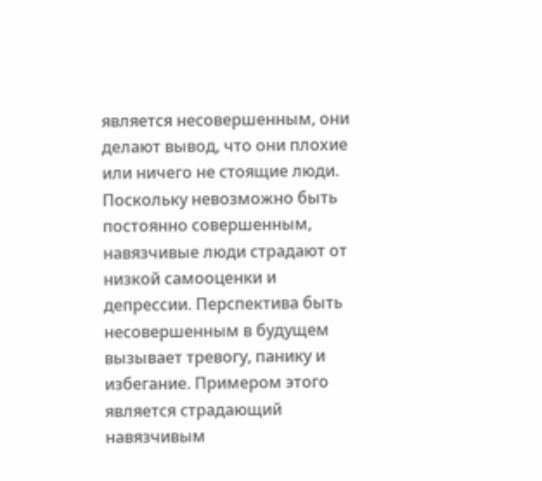является несовершенным, они делают вывод, что они плохие или ничего не стоящие люди. Поскольку невозможно быть постоянно совершенным, навязчивые люди страдают от низкой самооценки и депрессии. Перспектива быть несовершенным в будущем вызывает тревогу, панику и избегание. Примером этого является страдающий навязчивым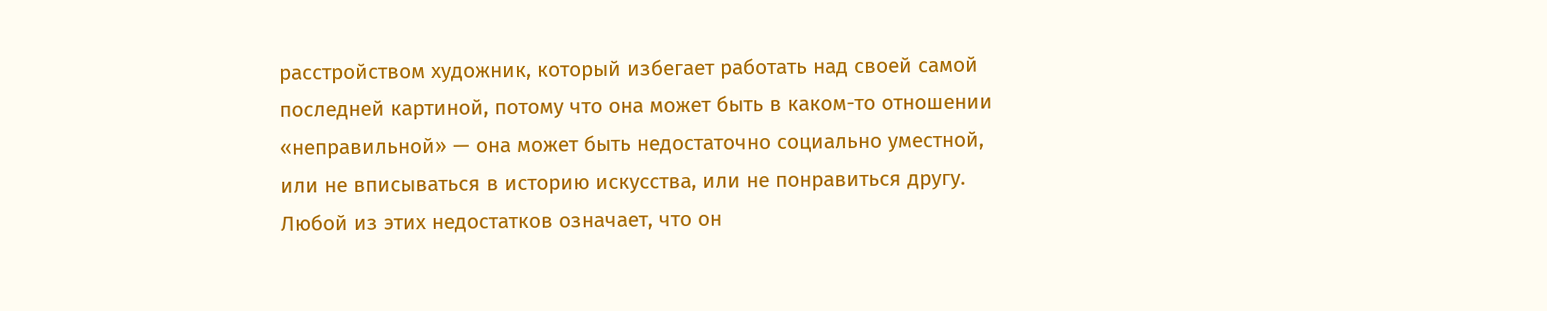расстройством художник, который избегает работать над своей самой последней картиной, потому что она может быть в каком-то отношении «неправильной» — она может быть недостаточно социально уместной, или не вписываться в историю искусства, или не понравиться другу. Любой из этих недостатков означает, что он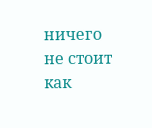ничего не стоит как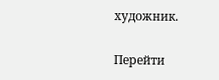художник.

Перейти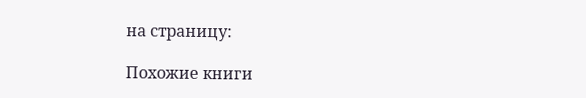на страницу:

Похожие книги